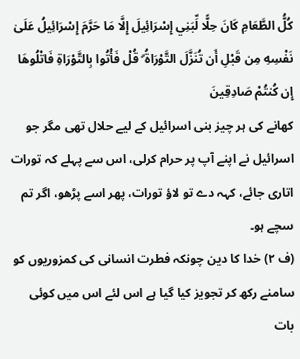كُلُّ الطَّعَامِ كَانَ حِلًّا لِّبَنِي إِسْرَائِيلَ إِلَّا مَا حَرَّمَ إِسْرَائِيلُ عَلَىٰ نَفْسِهِ مِن قَبْلِ أَن تُنَزَّلَ التَّوْرَاةُ ۗ قُلْ فَأْتُوا بِالتَّوْرَاةِ فَاتْلُوهَا إِن كُنتُمْ صَادِقِينَ
کھانے کی ہر چیز بنی اسرائیل کے لیے حلال تھی مگر جو اسرائیل نے اپنے آپ پر حرام کرلی، اس سے پہلے کہ تورات اتاری جائے، کہہ دے تو لاؤ تورات، پھر اسے پڑھو، اگر تم سچے ہو۔
(ف ٢) خدا کا دین چونکہ فطرت انسانی کی کمزوریوں کو سامنے رکھ کر تجویز کیا گیا ہے اس لئے اس میں کوئی بات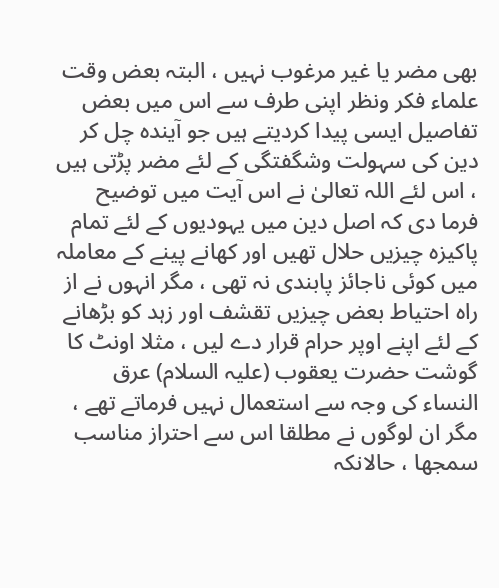بھی مضر یا غیر مرغوب نہیں ، البتہ بعض وقت علماء فکر ونظر اپنی طرف سے اس میں بعض تفاصیل ایسی پیدا کردیتے ہیں جو آیندہ چل کر دین کی سہولت وشگفتگی کے لئے مضر پڑتی ہیں ، اس لئے اللہ تعالیٰ نے اس آیت میں توضیح فرما دی کہ اصل دین میں یہودیوں کے لئے تمام پاکیزہ چیزیں حلال تھیں اور کھانے پینے کے معاملہ میں کوئی ناجائز پابندی نہ تھی ، مگر انہوں نے از راہ احتیاط بعض چیزیں تقشف اور زہد کو بڑھانے کے لئے اپنے اوپر حرام قرار دے لیں ، مثلا اونٹ کا گوشت حضرت یعقوب (علیہ السلام) عرق النساء کی وجہ سے استعمال نہیں فرماتے تھے ، مگر ان لوگوں نے مطلقا اس سے احتراز مناسب سمجھا ، حالانکہ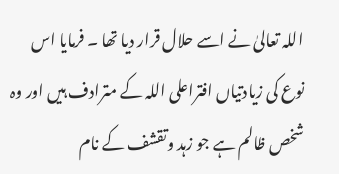اللہ تعالیٰ نے اسے حلال قرار دیا تھا ۔ فرمایا اس نوع کی زیادتیاں افتراعلی اللہ کے مترادف ہیں اور وہ شخص ظالم ہے جو زہد وتقشف کے نام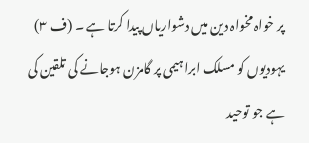پر خواہ مخواہ دین میں دشواریاں پیدا کرتا ہے ۔ (ف ٣) یہودیوں کو مسلک ابراہیمی پر گامزن ہوجانے کی تلقین کی ہے جو توحید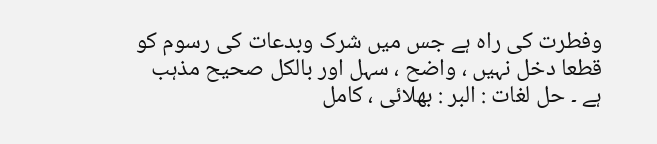وفطرت کی راہ ہے جس میں شرک وبدعات کی رسوم کو قطعا دخل نہیں ، واضح ، سہل اور بالکل صحیح مذہب ہے ۔ حل لغات : البر : بھلائی ، کامل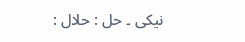نیکی ۔ حل : حلال :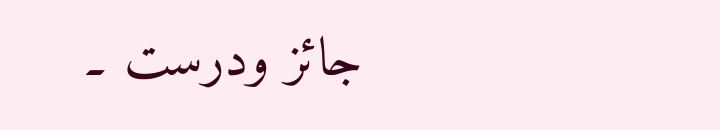جائز ودرست ۔